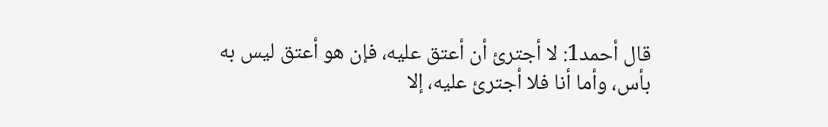قال أحمد1: لا أجترئ أن أعتق عليه، فإن هو أعتق ليس به بأس، وأما أنا فلا أجترئ عليه، إلا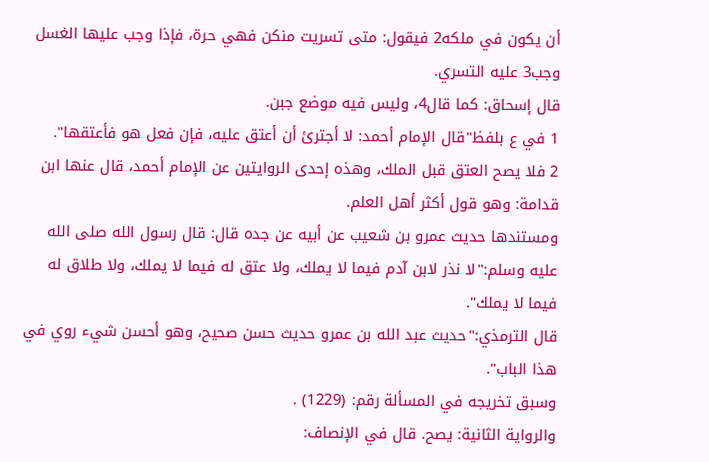أن يكون في ملكه2 فيقول: متى تسريت منكن فهي حرة، فإذا وجب عليها الغسل وجب3 عليه التسري.
قال إسحاق: كما قال4، وليس فيه موضع جبن.
1 في ع بلفظ"قال الإمام أحمد: لا أجترئ أن أعتق عليه، فإن فعل هو فأعتقها".
2 فلا يصح العتق قبل الملك، وهذه إحدى الروايتين عن الإمام أحمد، قال عنها ابن قدامة: وهو قول أكثر أهل العلم.
ومستندها حديث عمرو بن شعيب عن أبيه عن جده قال: قال رسول الله صلى الله عليه وسلم:"لا نذر لابن آدم فيما لا يملك، ولا عتق له فيما لا يملك، ولا طلاق له فيما لا يملك".
قال الترمذي:"حديث عبد الله بن عمرو حديث حسن صحيح، وهو أحسن شيء روي في هذا الباب".
وسبق تخريجه في المسألة رقم: (1229) .
والرواية الثانية: يصح. قال في الإنصاف: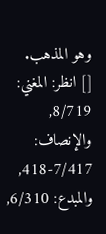وهو المذهب.
[] انظر: المغني: 8/719, والإنصاف: 7/417-418, والمبدع: 6/310,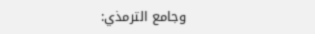وجامع الترمذي: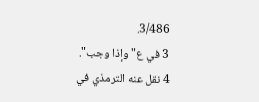3/486.
3 في ع"وإذا وجب".
4 نقل عنه الترمذي في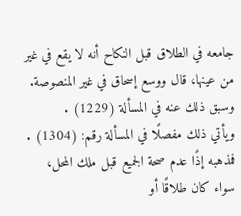جامعه في الطلاق قبل النكاح أنه لا يقع في غير من عينها، قال ووسع إسحاق في غير المنصوصة.
وسبق ذلك عنه في المسألة (1229) .
ويأتي ذلك مفصلًا في المسألة رقم: (1304) .
فمذهبه إذًا عدم صحة الجميع قبل ملك المحل، سواء كان طلاقًا أو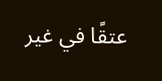عتقًا في غير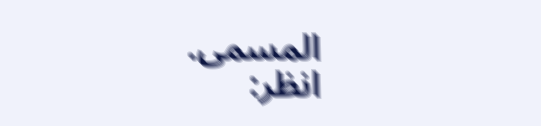المسمى.
انظر: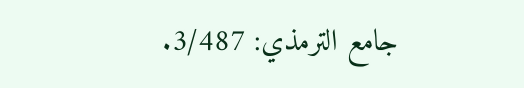جامع الترمذي: 3/487.